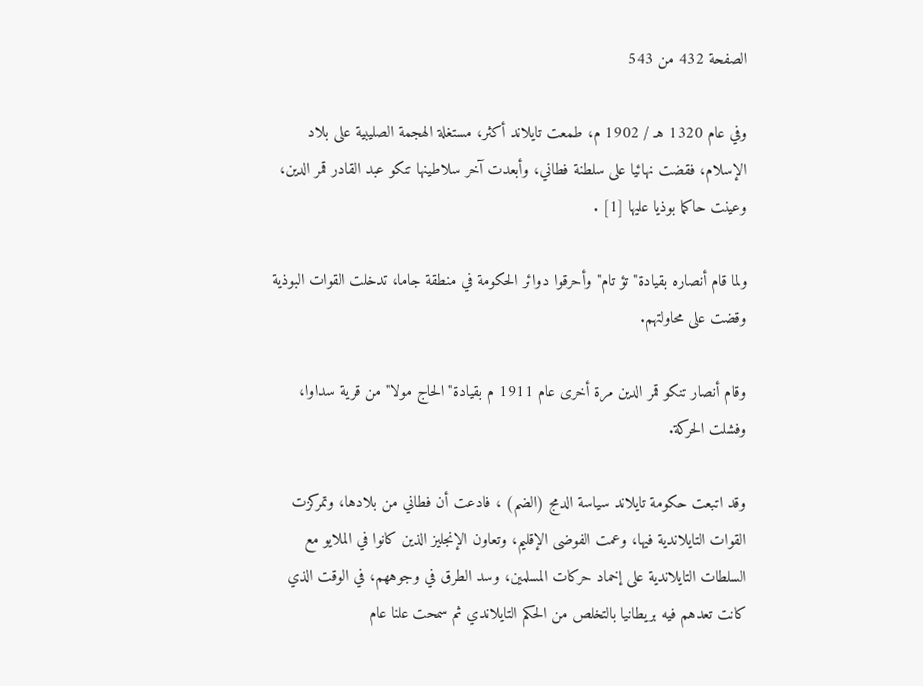الصفحة 432 من 543

وفي عام 1320 هـ / 1902 م، طمعت تايلاند أكثر، مستغلة الهجمة الصليبية على بلاد الإسلام، فقضت نهائيا على سلطنة فطاني، وأبعدت آخر سلاطينها تنكو عبد القادر قمر الدين، وعينت حاكما بوذيا عليها [1] .

ولما قام أنصاره بقيادة"تؤ تام"وأحرقوا دوائر الحكومة في منطقة جاما، تدخلت القوات البوذية وقضت على محاولتهم.

وقام أنصار تنكو قمر الدين مرة أخرى عام 1911 م بقيادة"الحاج مولا"من قرية سداوا، وفشلت الحركة.

وقد اتبعت حكومة تايلاند سياسة الدمج (الضم) ، فادعت أن فطاني من بلادها، وتمركزت القوات التايلاندية فيها، وعمت الفوضى الإقليم، وتعاون الإنجليز الذين كانوا في الملايو مع السلطات التايلاندية على إخماد حركات المسلمين، وسد الطرق في وجوههم، في الوقت الذي كانت تعدهم فيه بريطانيا بالتخلص من الحكم التايلاندي ثم سمحت علنا عام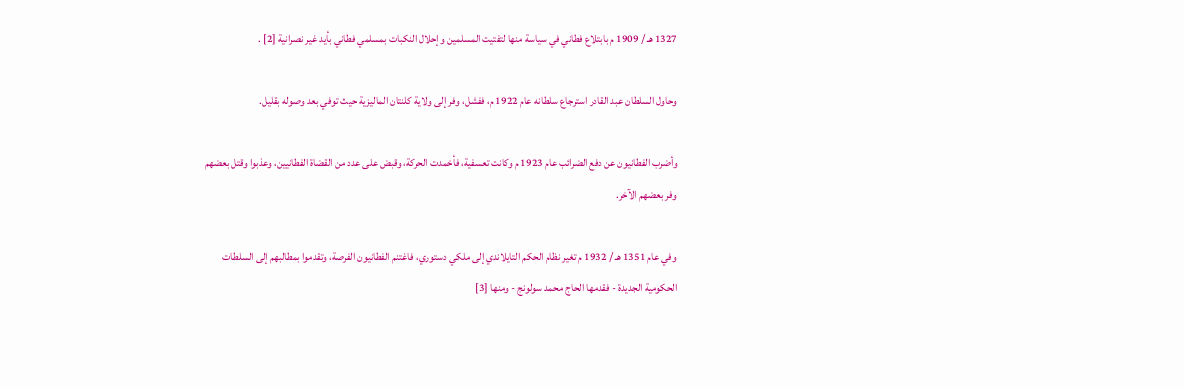1327 هـ / 1909 م بابتلاع فطاني في سياسة منها لتفتيت المسلمين وإحلال النكبات بمسلمي فطاني بأيد غير نصرانية [2] .

وحاول السلطان عبد القادر استرجاع سلطانه عام 1922 م، ففشل، وفر إلى ولاية كلنتان الماليزية حيث توفي بعد وصوله بقليل.

وأضرب الفطانيون عن دفع الضرائب عام 1923 م وكانت تعسفية، فأخمدت الحركة، وقبض على عدد من القضاة الفطانيين، وعذبوا وقتل بعضهم وفر بعضهم الآخر.

وفي عام 1351 هـ / 1932 م تغير نظام الحكم التايلاندي إلى ملكي دستوري، فاغتنم الفطانيون الفرصة، وتقدموا بمطالبهم إلى السلطات الحكومية الجديدة - فقدمها الحاج محمد سولونج - ومنها [3]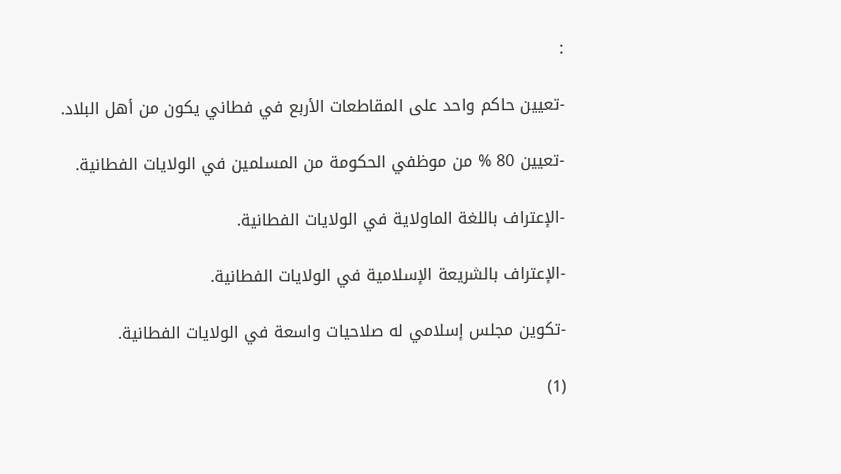:

-تعيين حاكم واحد على المقاطعات الأربع في فطاني يكون من أهل البلاد.

-تعيين 80 % من موظفي الحكومة من المسلمين في الولايات الفطانية.

-الإعتراف باللغة الماولاية في الولايات الفطانية.

-الإعتراف بالشريعة الإسلامية في الولايات الفطانية.

-تكوين مجلس إسلامي له صلاحيات واسعة في الولايات الفطانية.

(1)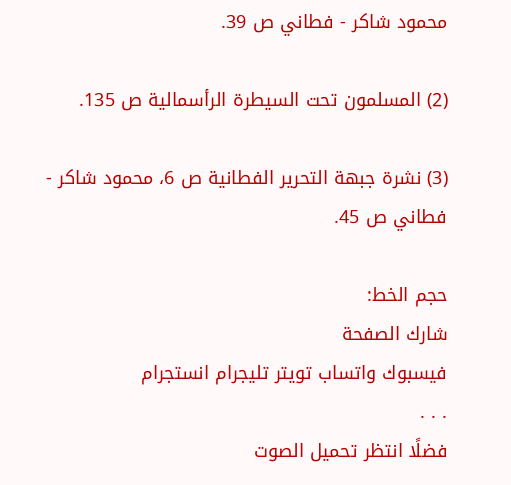محمود شاكر - فطاني ص 39.

(2) المسلمون تحت السيطرة الرأسمالية ص 135.

(3) نشرة جبهة التحرير الفطانية ص 6، محمود شاكر - فطاني ص 45.

حجم الخط:
شارك الصفحة
فيسبوك واتساب تويتر تليجرام انستجرام
. . .
فضلًا انتظر تحميل الصوت